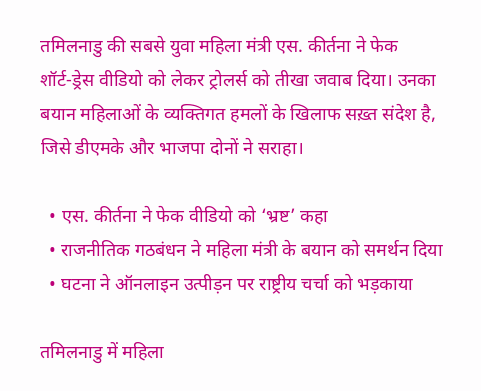तमिलनाडु की सबसे युवा महिला मंत्री एस. कीर्तना ने फेक शॉर्ट‑ड्रेस वीडियो को लेकर ट्रोलर्स को तीखा जवाब दिया। उनका बयान महिलाओं के व्यक्तिगत हमलों के खिलाफ सख़्त संदेश है, जिसे डीएमके और भाजपा दोनों ने सराहा।

  • एस. कीर्तना ने फेक वीडियो को ‘भ्रष्ट’ कहा
  • राजनीतिक गठबंधन ने महिला मंत्री के बयान को समर्थन दिया
  • घटना ने ऑनलाइन उत्पीड़न पर राष्ट्रीय चर्चा को भड़काया

तमिलनाडु में महिला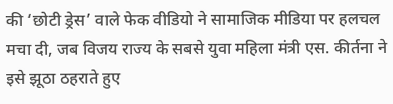की ‘छोटी ड्रेस’ वाले फेक वीडियो ने सामाजिक मीडिया पर हलचल मचा दी, जब विजय राज्य के सबसे युवा महिला मंत्री एस. कीर्तना ने इसे झूठा ठहराते हुए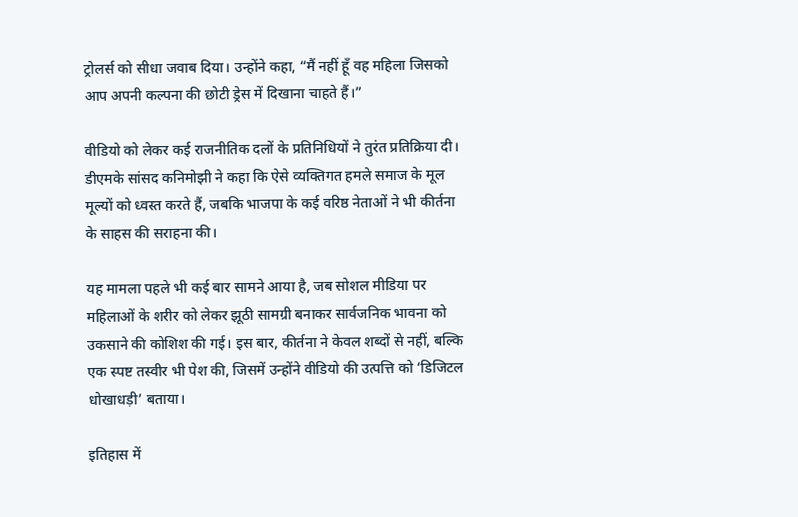ट्रोलर्स को सीधा जवाब दिया। उन्होंने कहा, “मैं नहीं हूँ वह महिला जिसको आप अपनी कल्पना की छोटी ड्रेस में दिखाना चाहते हैं।”

वीडियो को लेकर कई राजनीतिक दलों के प्रतिनिधियों ने तुरंत प्रतिक्रिया दी। डीएमके सांसद कनिमोझी ने कहा कि ऐसे व्यक्तिगत हमले समाज के मूल मूल्यों को ध्वस्त करते हैं, जबकि भाजपा के कई वरिष्ठ नेताओं ने भी कीर्तना के साहस की सराहना की।

यह मामला पहले भी कई बार सामने आया है, जब सोशल मीडिया पर महिलाओं के शरीर को लेकर झूठी सामग्री बनाकर सार्वजनिक भावना को उकसाने की कोशिश की गई। इस बार, कीर्तना ने केवल शब्दों से नहीं, बल्कि एक स्पष्ट तस्वीर भी पेश की, जिसमें उन्होंने वीडियो की उत्पत्ति को ‘डिजिटल धोखाधड़ी’ बताया।

इतिहास में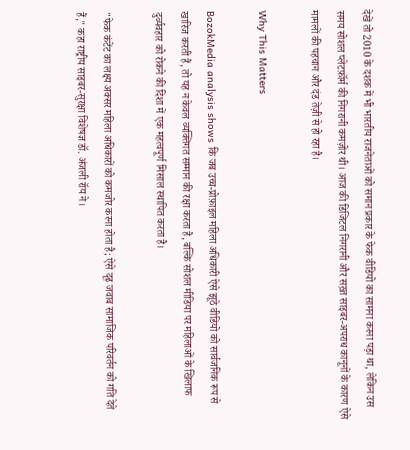देखें तो 2010 के दशक में भी भारतीय राजनेताओं को समान प्रकार के फेक वीडियो का सामना करना पड़ा था, लेकिन उस समय सोशल प्लेटफ़ॉर्म की निगरानी कमज़ोर थी। आज की डिजिटल निगरानी और सख़्त साइबर‑अपराध कानूनों के कारण ऐसे मामलों की पहचान और दंड तेज़ी से हो रहा है।

Why This Matters

BozokMedia analysis shows कि जब उच्च‑प्रोफ़ाइल महिला अधिकारी ऐसे झूठे वीडियो को सार्वजनिक रूप से खारिज करती हैं, तो यह न केवल व्यक्तिगत सम्मान की रक्षा करता है, बल्कि सोशल मीडिया पर महिलाओं के खिलाफ दुर्व्यवहार को रोकने की दिशा में एक महत्वपूर्ण मिसाल स्थापित करता है।

"फेक कंटेंट का लक्ष्य अक्सर महिला अधिकारों को कमजोर करना होता है; ऐसे दृढ़ जवाब सामाजिक परिवर्तन को गति देते हैं," कहा राष्ट्रीय साइबर‑सुरक्षा विशेषज्ञ डॉ. अंजली रॉय ने।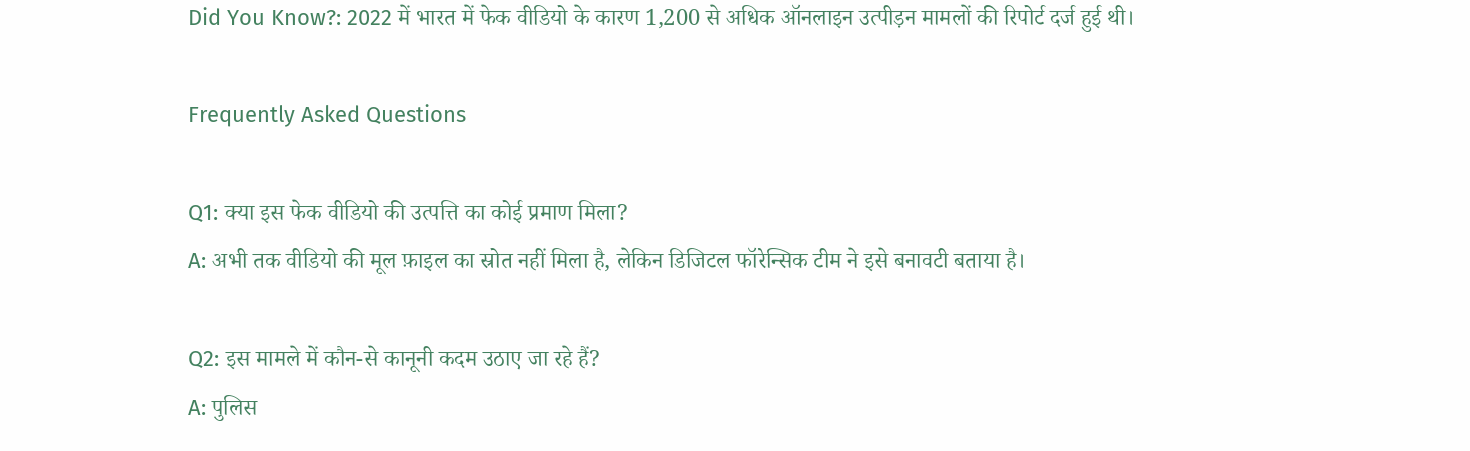Did You Know?: 2022 में भारत में फेक वीडियो के कारण 1,200 से अधिक ऑनलाइन उत्पीड़न मामलों की रिपोर्ट दर्ज हुई थी।

Frequently Asked Questions

Q1: क्या इस फेक वीडियो की उत्पत्ति का कोई प्रमाण मिला?
A: अभी तक वीडियो की मूल फ़ाइल का स्रोत नहीं मिला है, लेकिन डिजिटल फॉरेन्सिक टीम ने इसे बनावटी बताया है।

Q2: इस मामले में कौन-से कानूनी कदम उठाए जा रहे हैं?
A: पुलिस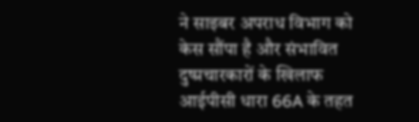ने साइबर अपराध विभाग को केस सौंपा है और संभावित दुष्प्रचारकारों के खिलाफ आईपीसी धारा 66A के तहत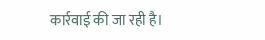कार्रवाई की जा रही है।